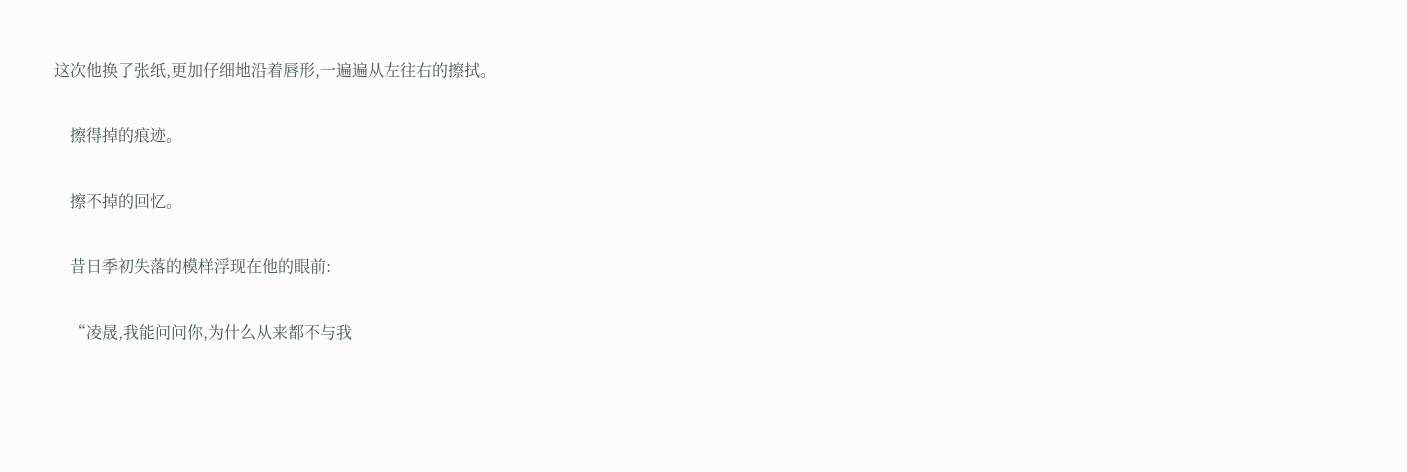这次他换了张纸,更加仔细地沿着唇形,一遍遍从左往右的擦拭。

    擦得掉的痕迹。

    擦不掉的回忆。

    昔日季初失落的模样浮现在他的眼前:

    “凌晟,我能问问你,为什么从来都不与我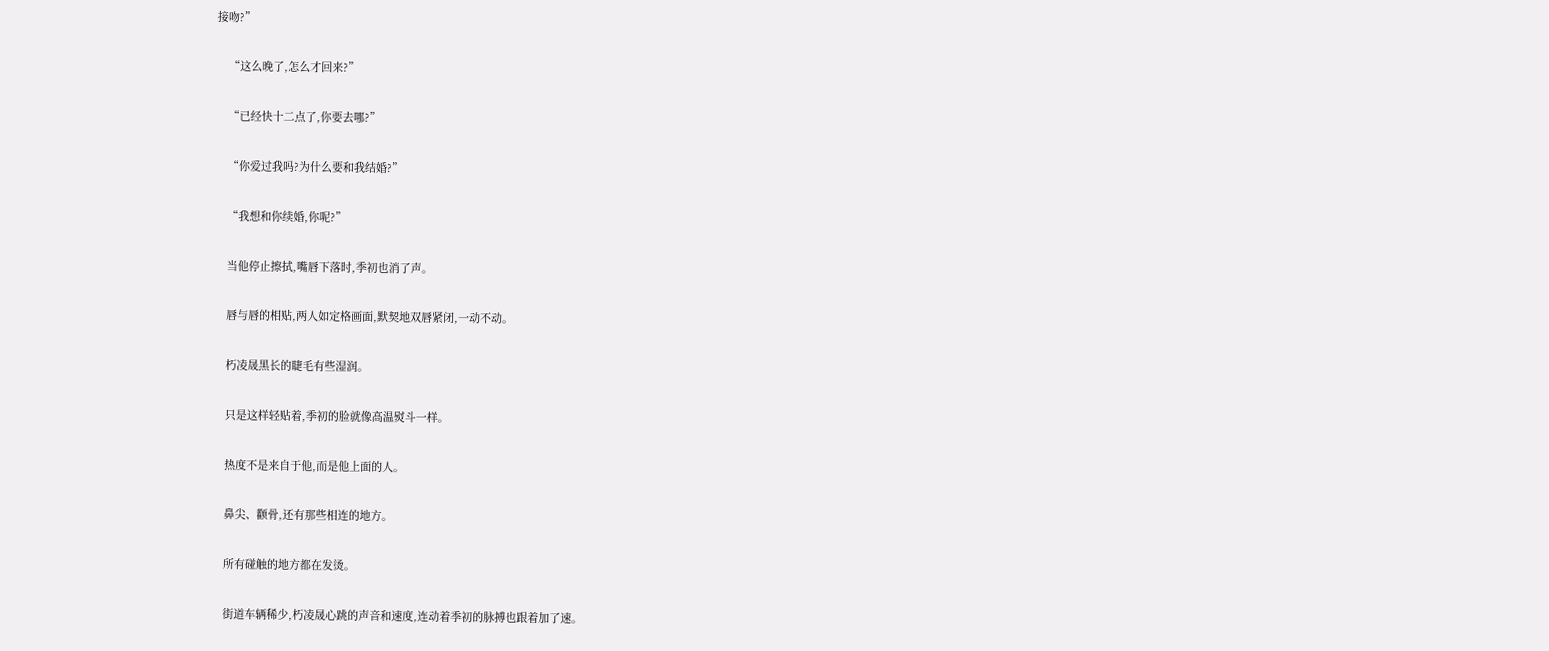接吻?”

    “这么晚了,怎么才回来?”

    “已经快十二点了,你要去哪?”

    “你爱过我吗?为什么要和我结婚?”

    “我想和你续婚,你呢?”

    当他停止擦拭,嘴唇下落时,季初也消了声。

    唇与唇的相贴,两人如定格画面,默契地双唇紧闭,一动不动。

    朽凌晟黑长的睫毛有些湿润。

    只是这样轻贴着,季初的脸就像高温熨斗一样。

    热度不是来自于他,而是他上面的人。

    鼻尖、颧骨,还有那些相连的地方。

    所有碰触的地方都在发烫。

    街道车辆稀少,朽凌晟心跳的声音和速度,连动着季初的脉搏也跟着加了速。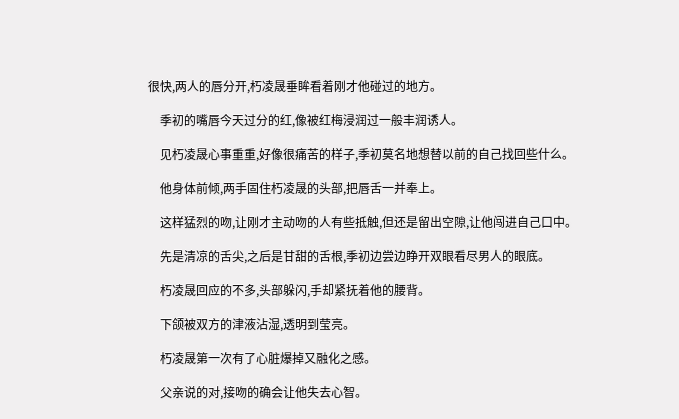很快,两人的唇分开,朽凌晟垂眸看着刚才他碰过的地方。

    季初的嘴唇今天过分的红,像被红梅浸润过一般丰润诱人。

    见朽凌晟心事重重,好像很痛苦的样子,季初莫名地想替以前的自己找回些什么。

    他身体前倾,两手固住朽凌晟的头部,把唇舌一并奉上。

    这样猛烈的吻,让刚才主动吻的人有些抵触,但还是留出空隙,让他闯进自己口中。

    先是清凉的舌尖,之后是甘甜的舌根,季初边尝边睁开双眼看尽男人的眼底。

    朽凌晟回应的不多,头部躲闪,手却紧抚着他的腰背。

    下颌被双方的津液沾湿,透明到莹亮。

    朽凌晟第一次有了心脏爆掉又融化之感。

    父亲说的对,接吻的确会让他失去心智。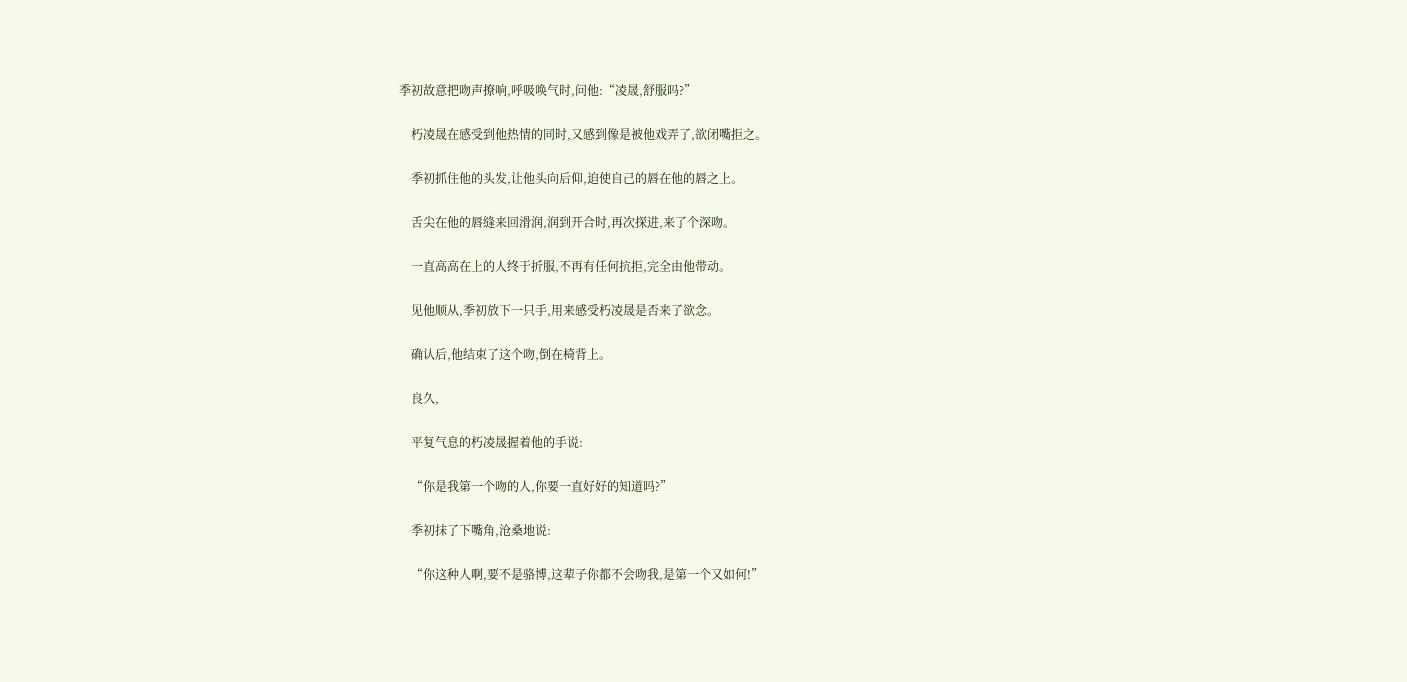季初故意把吻声撩响,呼吸唤气时,问他:“凌晟,舒服吗?”

    朽凌晟在感受到他热情的同时,又感到像是被他戏弄了,欲闭嘴拒之。

    季初抓住他的头发,让他头向后仰,迫使自己的唇在他的唇之上。

    舌尖在他的唇缝来回滑润,润到开合时,再次探进,来了个深吻。

    一直高高在上的人终于折服,不再有任何抗拒,完全由他带动。

    见他顺从,季初放下一只手,用来感受朽凌晟是否来了欲念。

    确认后,他结束了这个吻,倒在椅背上。

    良久,

    平复气息的朽凌晟握着他的手说:

    “你是我第一个吻的人,你要一直好好的知道吗?”

    季初抹了下嘴角,沧桑地说:

    “你这种人啊,要不是骆博,这辈子你都不会吻我,是第一个又如何!”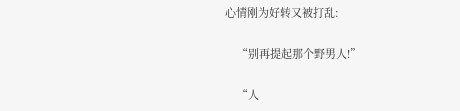心情刚为好转又被打乱:

    “别再提起那个野男人!”

    “人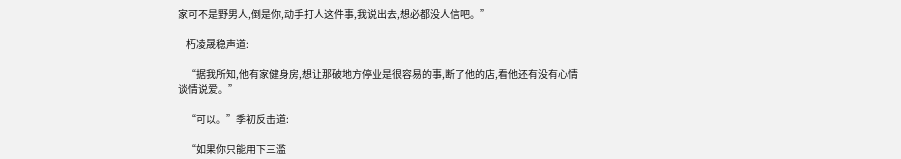家可不是野男人,倒是你,动手打人这件事,我说出去,想必都没人信吧。”

    朽凌晟稳声道:

    “据我所知,他有家健身房,想让那破地方停业是很容易的事,断了他的店,看他还有没有心情谈情说爱。”

    “可以。”季初反击道:

    “如果你只能用下三滥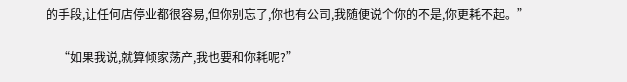的手段,让任何店停业都很容易,但你别忘了,你也有公司,我随便说个你的不是,你更耗不起。”

    “如果我说,就算倾家荡产,我也要和你耗呢?”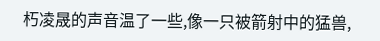朽凌晟的声音温了一些,像一只被箭射中的猛兽,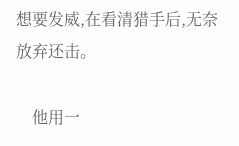想要发威,在看清猎手后,无奈放弃还击。

    他用一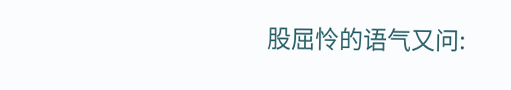股屈怜的语气又问: